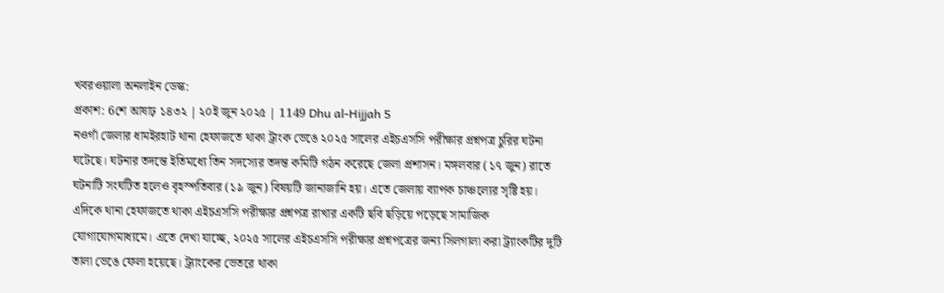খবরওয়ালা অনলাইন ডেস্ক:
প্রকাশ: 6শে আষাঢ় ১৪৩২ | ২০ই জুন ২০২৫ | 1149 Dhu al-Hijjah 5
নওগাঁ জেলার ধামইরহাট থানা হেফাজতে থাকা ট্রাংক ভেঙে ২০২৫ সালের এইচএসসি পরীক্ষার প্রশ্নপত্র চুরির ঘটনা ঘটেছে। ঘটনার তদন্তে ইতিমধ্যে তিন সদস্যের তদন্ত কমিটি গঠন করেছে জেলা প্রশাসন। মঙ্গলবার (১৭ জুন) রাতে ঘটনাটি সংঘটিত হলেও বৃহস্পতিবার (১৯ জুন) বিষয়টি জানাজানি হয়। এতে জেলায় ব্যাপক চাঞ্চল্যের সৃষ্টি হয়।
এদিকে থানা হেফাজতে থাকা এইচএসসি পরীক্ষার প্রশ্নপত্র রাখার একটি ছবি ছড়িয়ে পড়েছে সামাজিক যোগাযোগমাধ্যমে। এতে দেখা যাচ্ছে, ২০২৫ সালের এইচএসসি পরীক্ষার প্রশ্নপত্রের জন্য সিলগালা করা ট্র্যাংকটির দুটি তালা ভেঙে ফেলা হয়েছে। ট্র্যাংকের ভেতরে থাকা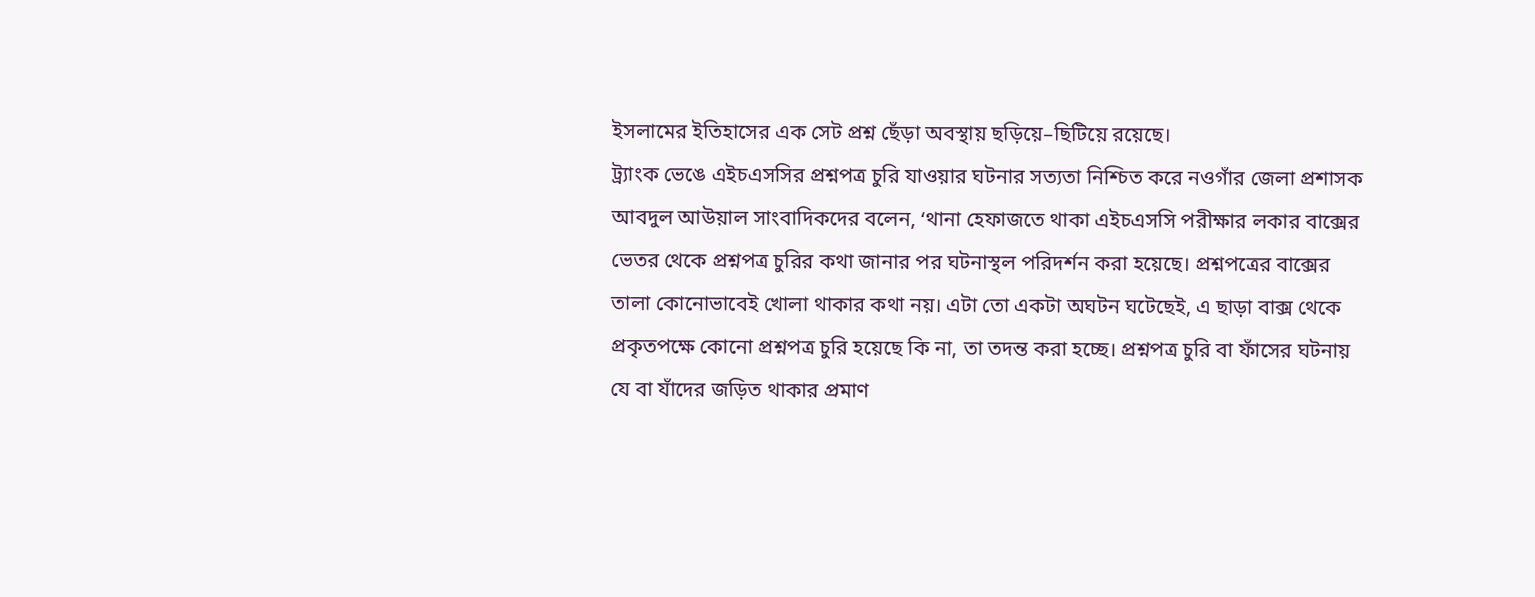ইসলামের ইতিহাসের এক সেট প্রশ্ন ছেঁড়া অবস্থায় ছড়িয়ে–ছিটিয়ে রয়েছে।
ট্র্যাংক ভেঙে এইচএসসির প্রশ্নপত্র চুরি যাওয়ার ঘটনার সত্যতা নিশ্চিত করে নওগাঁর জেলা প্রশাসক আবদুল আউয়াল সাংবাদিকদের বলেন, ‘থানা হেফাজতে থাকা এইচএসসি পরীক্ষার লকার বাক্সের ভেতর থেকে প্রশ্নপত্র চুরির কথা জানার পর ঘটনাস্থল পরিদর্শন করা হয়েছে। প্রশ্নপত্রের বাক্সের তালা কোনোভাবেই খোলা থাকার কথা নয়। এটা তো একটা অঘটন ঘটেছেই, এ ছাড়া বাক্স থেকে প্রকৃতপক্ষে কোনো প্রশ্নপত্র চুরি হয়েছে কি না, তা তদন্ত করা হচ্ছে। প্রশ্নপত্র চুরি বা ফাঁসের ঘটনায় যে বা যাঁদের জড়িত থাকার প্রমাণ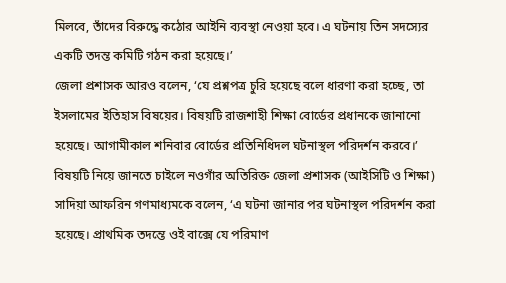মিলবে, তাঁদের বিরুদ্ধে কঠোর আইনি ব্যবস্থা নেওয়া হবে। এ ঘটনায় তিন সদস্যের একটি তদন্ত কমিটি গঠন করা হয়েছে।’
জেলা প্রশাসক আরও বলেন, ‘যে প্রশ্নপত্র চুরি হয়েছে বলে ধারণা করা হচ্ছে, তা ইসলামের ইতিহাস বিষয়ের। বিষয়টি রাজশাহী শিক্ষা বোর্ডের প্রধানকে জানানো হয়েছে। আগামীকাল শনিবার বোর্ডের প্রতিনিধিদল ঘটনাস্থল পরিদর্শন করবে।’
বিষয়টি নিয়ে জানতে চাইলে নওগাঁর অতিরিক্ত জেলা প্রশাসক (আইসিটি ও শিক্ষা) সাদিয়া আফরিন গণমাধ্যমকে বলেন, ‘এ ঘটনা জানার পর ঘটনাস্থল পরিদর্শন করা হয়েছে। প্রাথমিক তদন্তে ওই বাক্সে যে পরিমাণ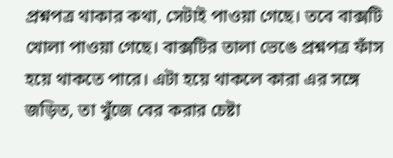প্রশ্নপত্র থাকার কথা, সেটাই পাওয়া গেছে। তবে বাক্সটি খোলা পাওয়া গেছে। বাক্সটির তালা ভেঙে প্রশ্নপত্র ফাঁস হয়ে থাকতে পারে। এটা হয়ে থাকলে কারা এর সঙ্গে জড়িত, তা খুঁজে বের করার চেষ্টা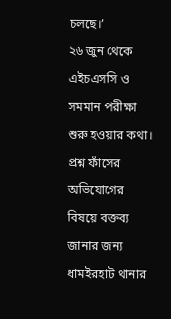চলছে।’
২৬ জুন থেকে এইচএসসি ও সমমান পরীক্ষা শুরু হওয়ার কথা। প্রশ্ন ফাঁসের অভিযোগের বিষয়ে বক্তব্য জানার জন্য ধামইরহাট থানার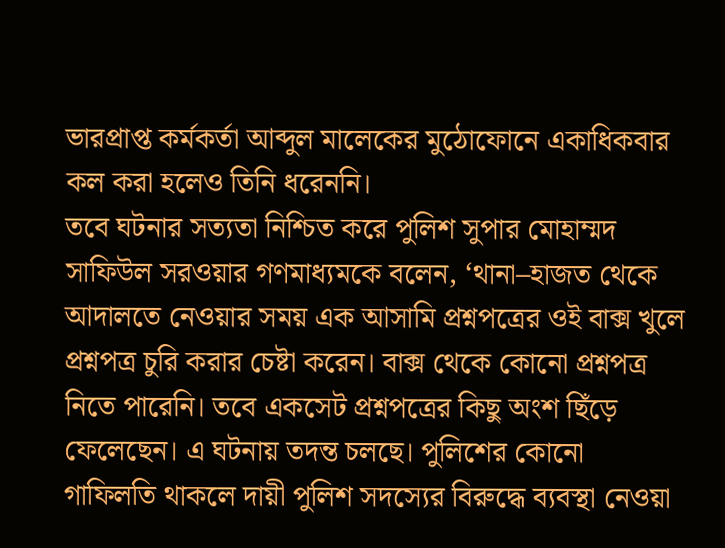ভারপ্রাপ্ত কর্মকর্তা আব্দুল মালেকের মুঠোফোনে একাধিকবার কল করা হলেও তিনি ধরেননি।
তবে ঘটনার সত্যতা নিশ্চিত করে পুলিশ সুপার মোহাম্মদ সাফিউল সরওয়ার গণমাধ্যমকে বলেন, ‘থানা–হাজত থেকে আদালতে নেওয়ার সময় এক আসামি প্রশ্নপত্রের ওই বাক্স খুলে প্রশ্নপত্র চুরি করার চেষ্টা করেন। বাক্স থেকে কোনো প্রশ্নপত্র নিতে পারেনি। তবে একসেট প্রশ্নপত্রের কিছু অংশ ছিঁড়ে ফেলেছেন। এ ঘটনায় তদন্ত চলছে। পুলিশের কোনো গাফিলতি থাকলে দায়ী পুলিশ সদস্যের বিরুদ্ধে ব্যবস্থা নেওয়া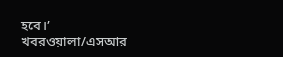হবে।’
খবরওয়ালা/এসআর